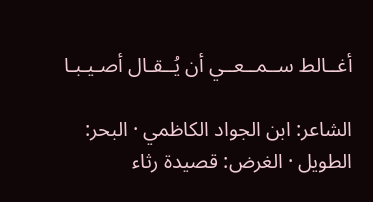أغــالط ســمــعــي أن يُــقـال أصـيـبـا

الشاعر: ابن الجواد الكاظمي · البحر: الطويل · الغرض: قصيدة رثاء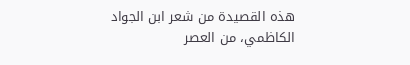هذه القصيدة من شعر ابن الجواد الكاظمي، من العصر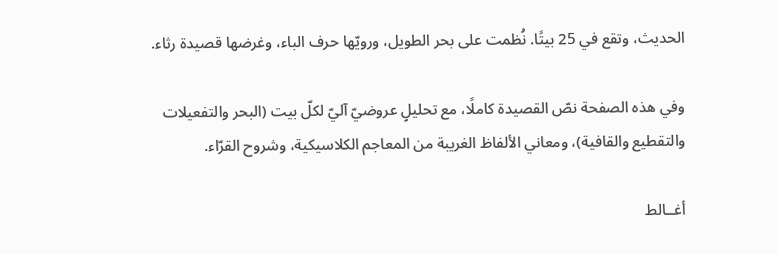الحديث، وتقع في 25 بيتًا. نُظمت على بحر الطويل، ورويّها حرف الباء، وغرضها قصيدة رثاء.

وفي هذه الصفحة نصّ القصيدة كاملًا، مع تحليلٍ عروضيّ آليّ لكلّ بيت (البحر والتفعيلات والتقطيع والقافية)، ومعاني الألفاظ الغريبة من المعاجم الكلاسيكية، وشروح القرّاء.

أغــالط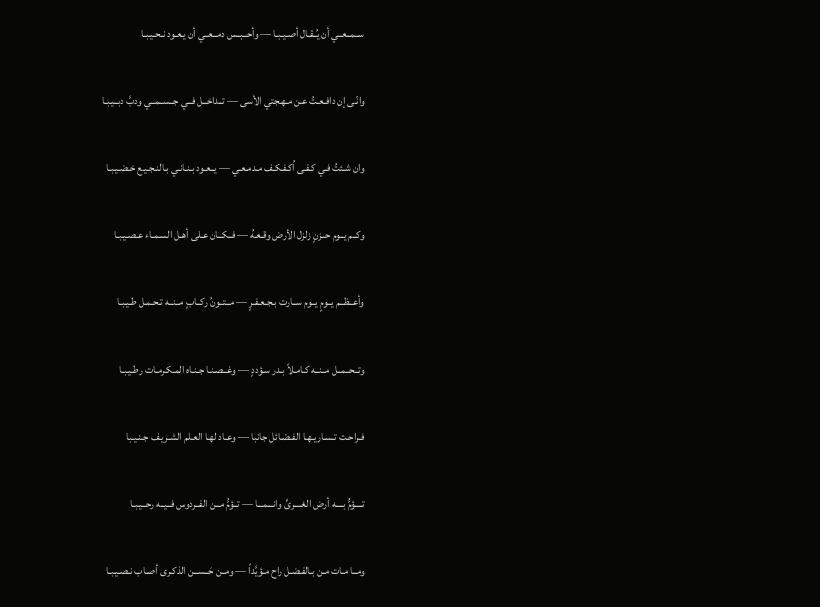ســمــعــي أن يُــقـال أصـيـبـا — وأحــبــس دمــعــي أن يـعـود نـحـيـبـا

وانّـى إن دافـعـتُ عـن مـهـجتي الأسى — تــداخــل فــي جــســمــي ودبَّ دبــيـبـا

وان شـئتُ فـي كـفـى اُكـفـكـف مـدمـعـي — يــعـود بـنـانـي بـالنـجـيـع خـضـيـبـا

وكــم يــوم حــزنٍ زلزل الأرض وقـعـهُ — فــكــان عـلى أهـل السـمـاء عـصـيـبـا

وأعــظــم يــومٍ يــوم ســارت بـجـعـفـرٍ — مــتــونُ ركــابٍ مــنــه تـحـمـل طـيـبـا

وتــحــمــل مــنــه كـامـلاً بـدر سـؤددٍ — وغــصـنـا جـنـاه المـكـرمـات رطـيـبـا

فـراحـت تـسـاريـهـا الفـضـائل جانبا — وعـاد لهـا العـلم الشـريـف جـنـيـبا

تــــؤمُّ بــــه أرض الغــــرىِّ وانـــمـــا — تــؤمُّ مــن الفــردوس فــيــه رحــيـبـا

ومــا مـات مـن بـالفـضـل راح مـؤيَّداً — ومــن حَــســن الذكـرى أصـاب نـصـيـبـا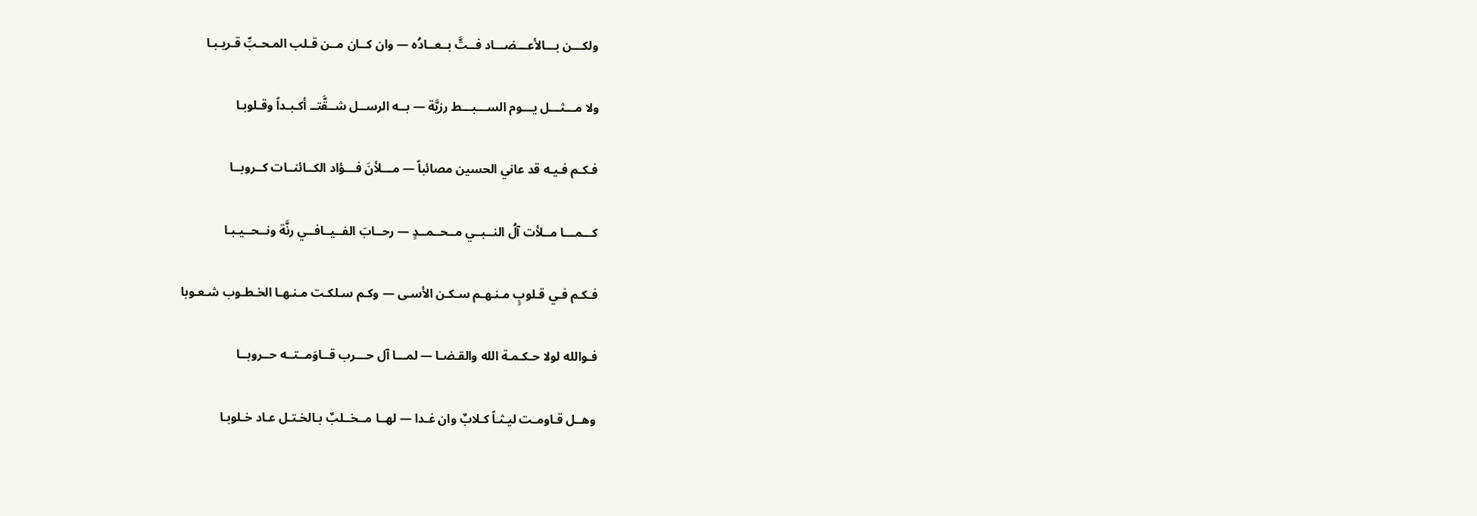ولكـــن بـــالأعـــضـــاد فــتَّ بــعــادُه — وان كــان مــن قـلب المـحـبِّ قـريـبـا

ولا مـــثـــل يـــوم الســـبـــط رزيَّة — بــه الرســل شــقَّتــ أكـبـداً وقـلوبـا

فـكـم فـيـه قد عاني الحسين مصائباً — مـــلأنَ فـــؤاد الكــائنــات كــروبــا

كـــمـــا مــلأت آلُ النــبــي مــحــمــدٍ — رحــابَ الفــيــافــي رنَّة ونــحــيـبـا

فـكـم فـي قـلوبٍ مـنـهـم سـكـن الأسـى — وكـم سـلكـت مـنـهـا الخـطـوب شـعـوبا

فـوالله لولا حـكـمـة الله والقـضـا — لمـــا آل حـــرب قــاوَمــتــه حــروبــا

وهــل قـاومـت ليـثـاً كـلابٌ وان غـدا — لهــا مــخــلبٌ بـالخـتـل عـاد خـلوبـا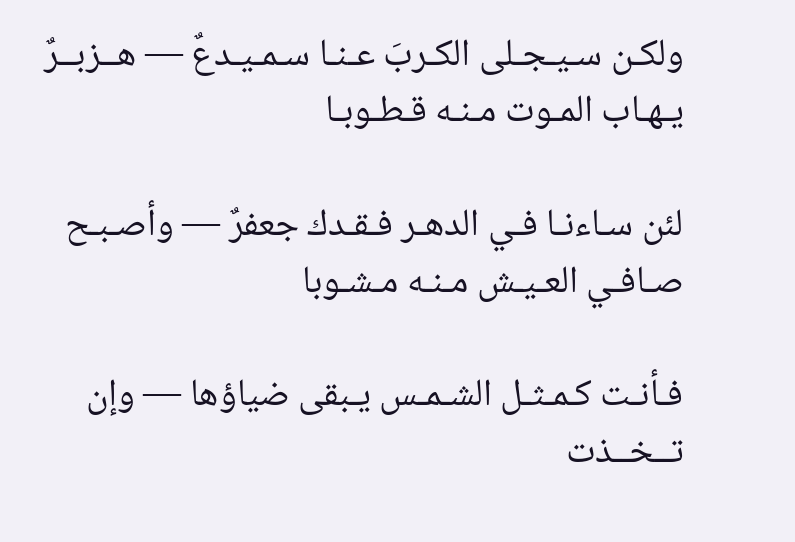ولكـن سـيـجـلى الكـربَ عـنـا سـمـيـدعٌ — هــزبــرٌ يـهـاب المـوت مـنـه قـطـوبـا

لئن سـاءنـا فـي الدهـر فـقـدك جعفرٌ — وأصـبـح صـافـي العـيـش مـنـه مـشـوبا

فـأنـت كـمـثـل الشـمـس يـبقى ضياؤها — وإن تــخــذت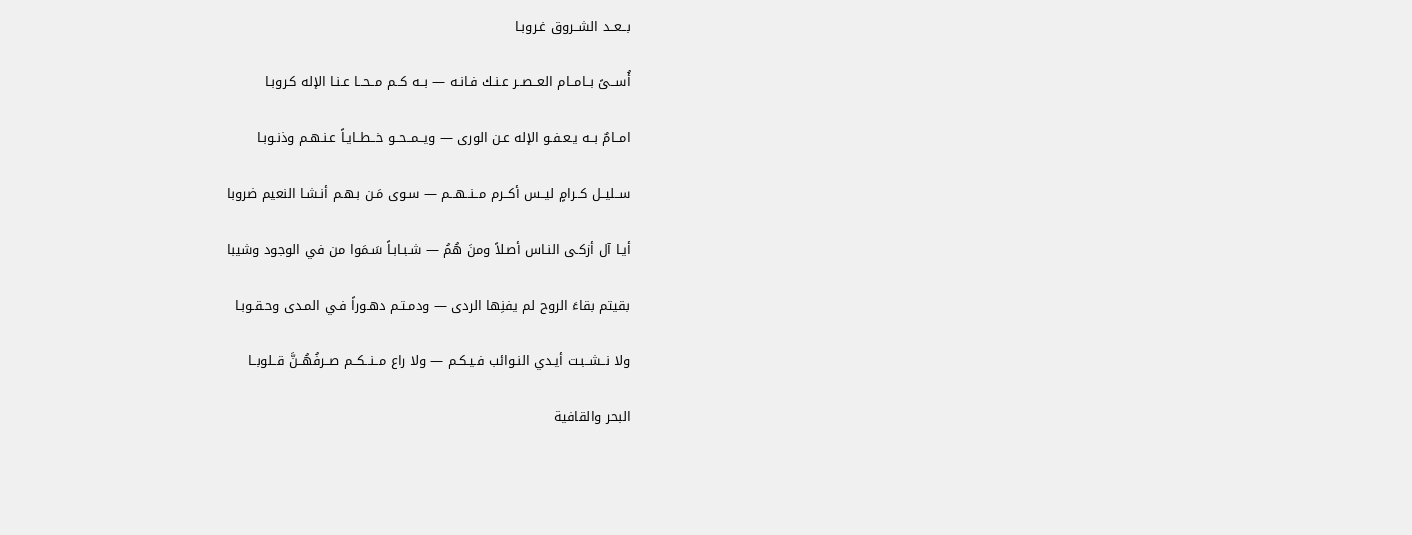بــعــد الشــروق غـروبـا

أُســىً بــامــام العــصــر عـنـك فـانـه — بــه كــم مــحــا عـنـا الإله كـروبـا

امــامٌ بــه يـعـفـو الإله عـن الورى — ويــمــحــو خــطــايـاً عـنـهـم وذنـوبـا

ســليــل كــرامٍ ليــس أكــرم مــنــهــم — سـوى مَـن بـهـم أنـشـا النعيم ضروبا

أيـا آل أزكـى النـاس أصـلاً ومنَ هُمُ — شـبـابـاً سَـمَوا من في الوجود وشيبا

بقيتم بقاءَ الروح لم يفنِها الردى — ودمـتـم دهـوراً فـي المـدى وحـقـوبـا

ولا نــشــبـت أيـدي النـوائب فـيـكـم — ولا راع مــنــكــم صــرفُهُــنَّ قــلوبــا

البحر والقافية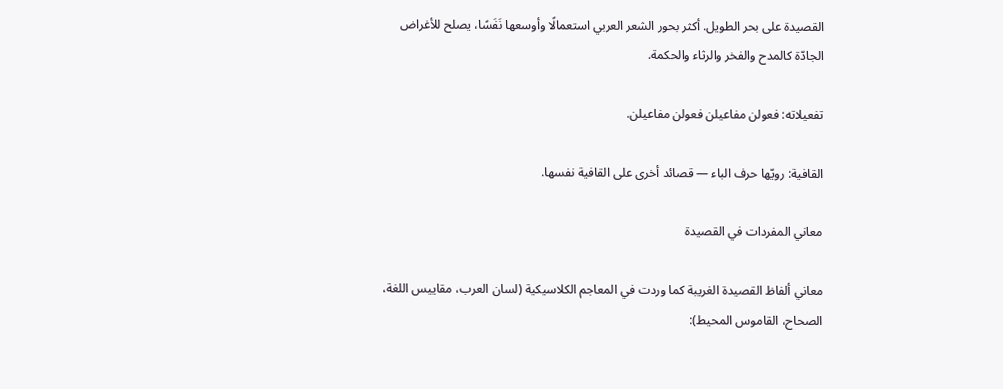القصيدة على بحر الطويل. أكثر بحور الشعر العربي استعمالًا وأوسعها نَفَسًا، يصلح للأغراض الجادّة كالمدح والفخر والرثاء والحكمة.

تفعيلاته: فعولن مفاعيلن فعولن مفاعيلن.

القافية: رويّها حرف الباء — قصائد أخرى على القافية نفسها.

معاني المفردات في القصيدة

معاني ألفاظ القصيدة الغريبة كما وردت في المعاجم الكلاسيكية (لسان العرب، مقاييس اللغة، الصحاح، القاموس المحيط):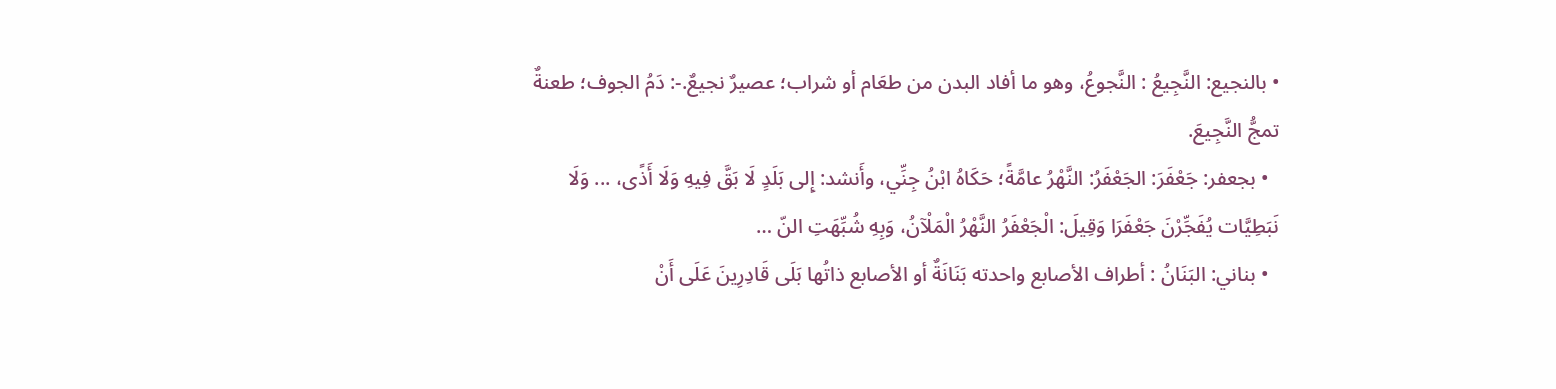• بالنجيع: النَّجِيعُ : النَّجوعُ، وهو ما أفاد البدن من طعَام أو شراب؛ عصيرٌ نجيعٌ.-: دَمُ الجوف؛ طعنةٌ تمجُّ النَّجِيعَ.
  • بجعفر: جَعْفَرَ: الجَعْفَرُ: النَّهْرُ عامَّةً؛ حَكَاهُ ابْنُ جِنِّي، وأَنشد: إِلى بَلَدٍ لَا بَقَّ فِيهِ وَلَا أَذًى، ... وَلَا نَبَطِيَّات يُفَجِّرْنَ جَعْفَرَا وَقِيلَ: الْجَعْفَرُ النَّهْرُ الْمَلْآنُ، وَبِهِ شُبِّهَتِ النّ …
  • بناني: البَنَانُ : أطراف الأصابع واحدته بَنَانَةٌ أو الأصابع ذاتُها بَلَى قَادِرِينَ عَلَى أَنْ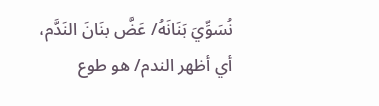نُسَوِّيَ بَنَانَهُ/ عَضَّ بنَانَ النَدَّم، أي أظهر الندم/ هو طوع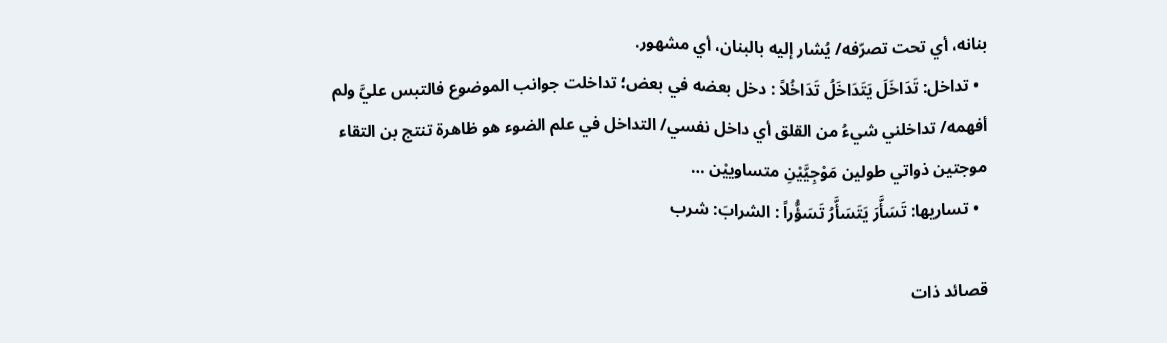بنانه، أي تحت تصرّفه/ يُشار إليه بالبنان، أي مشهور.
  • تداخل: تَدَاخَلَ يَتَدَاخَلُ تَدَاخُلاً : دخل بعضه في بعض؛ تداخلت جوانب الموضوع فالتبس عليَّ ولم أفهمه/ تداخلني شيءُ من القلق أي داخل نفسي/ التداخل في علم الضوء هو ظاهرة تنتج بن التقاء موجتين ذواتي طولين مَوْجِيَّيْنِ متساوييْن …
  • تساريها: تَسَأَّرَ يَتَسَأَّرُ تَسَؤُّراً : الشرابَ: شرب

قصائد ذات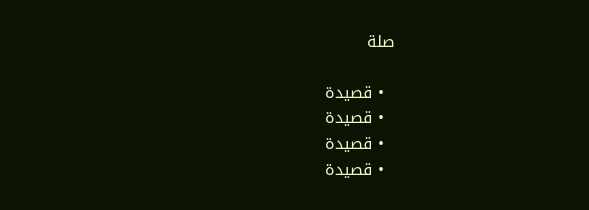صلة

  • قصيدة
  • قصيدة
  • قصيدة
  • قصيدة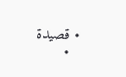• قصيدة
  •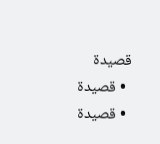قصيدة
  • قصيدة
  • قصيدة